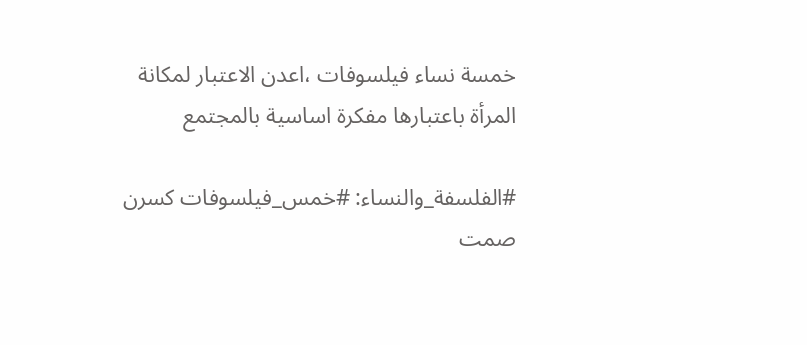خمسة نساء فيلسوفات ،اعدن الاعتبار لمكانة المرأة باعتبارها مفكرة اساسية بالمجتمع

#الفلسفة_والنساء: #خمس_فيلسوفات كسرن صمت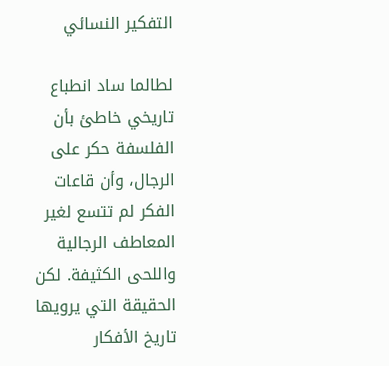التفكير النسائي

لطالما ساد انطباع تاريخي خاطئ بأن الفلسفة حكر على الرجال، وأن قاعات الفكر لم تتسع لغير المعاطف الرجالية واللحى الكثيفة. لكن الحقيقة التي يرويها تاريخ الأفكار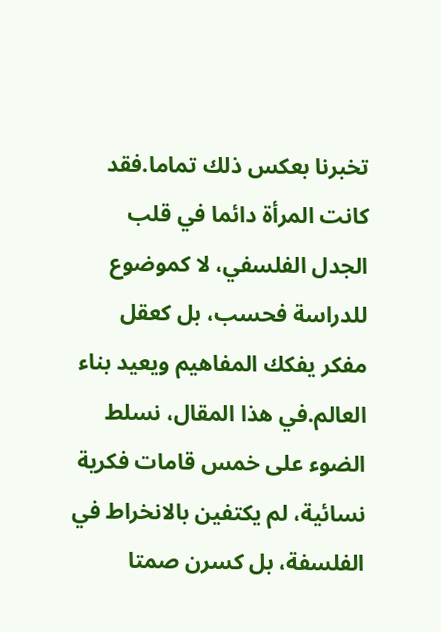تخبرنا بعكس ذلك تماما.فقد كانت المرأة دائما في قلب الجدل الفلسفي، لا كموضوع للدراسة فحسب، بل كعقل مفكر يفكك المفاهيم ويعيد بناء العالم.في هذا المقال، نسلط الضوء على خمس قامات فكرية نسائية، لم يكتفين بالانخراط في الفلسفة، بل كسرن صمتا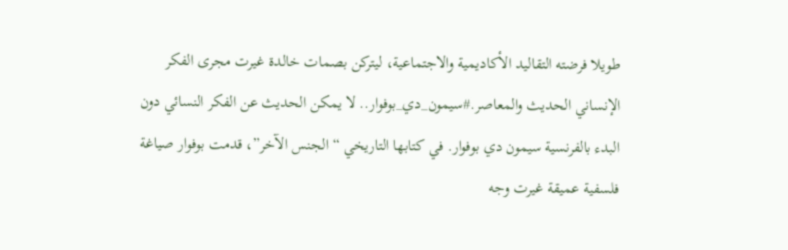طويلا فرضته التقاليد الأكاديمية والاجتماعية، ليتركن بصمات خالدة غيرت مجرى الفكر الإنساني الحديث والمعاصر.#سيمون_دي_بوفوار.. لا يمكن الحديث عن الفكر النسائي دون البدء بالفرنسية سيمون دي بوفوار. في كتابها التاريخي “الجنس الآخر”، قدمت بوفوار صياغة فلسفية عميقة غيرت وجه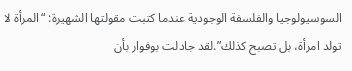السوسيولوجيا والفلسفة الوجودية عندما كتبت مقولتها الشهيرة: “المرأة لا تولد امرأة، بل تصبح كذلك”.لقد جادلت بوفوار بأن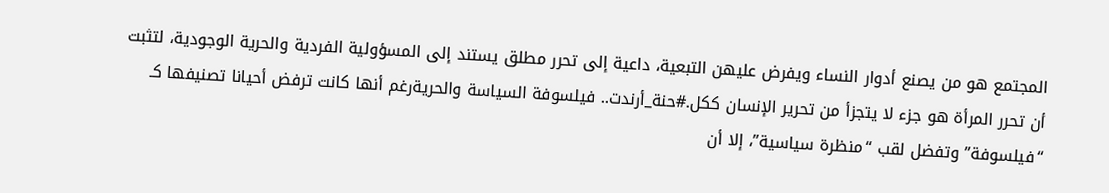المجتمع هو من يصنع أدوار النساء ويفرض عليهن التبعية، داعية إلى تحرر مطلق يستند إلى المسؤولية الفردية والحرية الوجودية، لتثبت أن تحرر المرأة هو جزء لا يتجزأ من تحرير الإنسان ككل.#حنة_أرندت.. فيلسوفة السياسة والحريةرغم أنها كانت ترفض أحيانا تصنيفها كـ “فيلسوفة” وتفضل لقب “منظرة سياسية”، إلا أن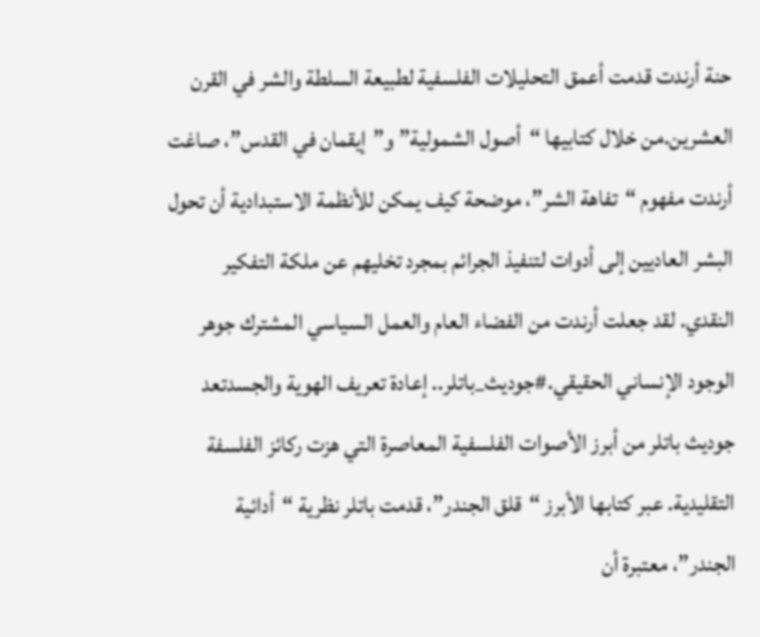حنة أرندت قدمت أعمق التحليلات الفلسفية لطبيعة السلطة والشر في القرن العشرين.من خلال كتابيها “أصول الشمولية” و”إيقمان في القدس”، صاغت أرندت مفهوم “تفاهة الشر”، موضحة كيف يمكن للأنظمة الاستبدادية أن تحول البشر العاديين إلى أدوات لتنفيذ الجرائم بمجرد تخليهم عن ملكة التفكير النقدي. لقد جعلت أرندت من الفضاء العام والعمل السياسي المشترك جوهر الوجود الإنساني الحقيقي.#جوديث_باتلر.. إعادة تعريف الهوية والجسدتعد جوديث باتلر من أبرز الأصوات الفلسفية المعاصرة التي هزت ركائز الفلسفة التقليدية. عبر كتابها الأبرز “قلق الجندر”، قدمت باتلر نظرية “أدائية الجندر”، معتبرة أن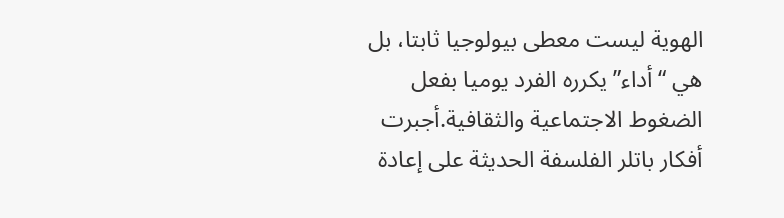الهوية ليست معطى بيولوجيا ثابتا، بل هي “أداء” يكرره الفرد يوميا بفعل الضغوط الاجتماعية والثقافية.أجبرت أفكار باتلر الفلسفة الحديثة على إعادة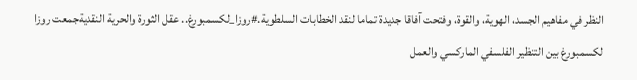النظر في مفاهيم الجسد، الهوية، والقوة، وفتحت آفاقا جديدة تماما لنقد الخطابات السلطوية.#روزا_لكسمبورغ.. عقل الثورة والحرية النقديةجمعت روزا لكسمبورغ بين التنظير الفلسفي الماركسي والعمل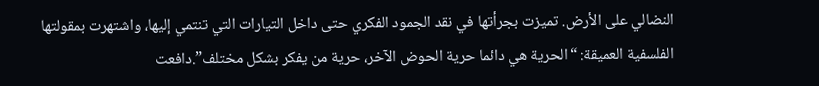النضالي على الأرض. تميزت بجرأتها في نقد الجمود الفكري حتى داخل التيارات التي تنتمي إليها، واشتهرت بمقولتها الفلسفية العميقة: “الحرية هي دائما حرية الحوض الآخر، حرية من يفكر بشكل مختلف”.دافعت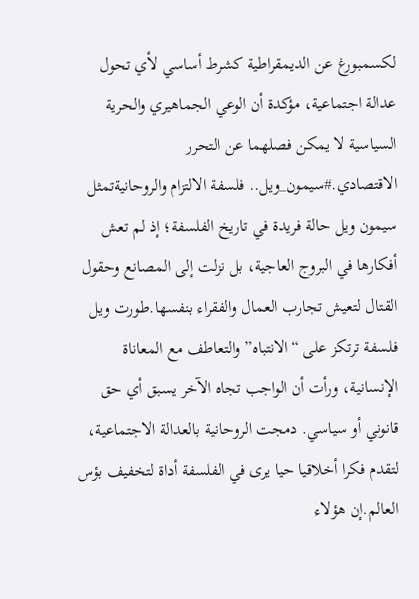لكسمبورغ عن الديمقراطية كشرط أساسي لأي تحول عدالة اجتماعية، مؤكدة أن الوعي الجماهيري والحرية السياسية لا يمكن فصلهما عن التحرر الاقتصادي.#سيمون_ويل.. فلسفة الالتزام والروحانيةتمثل سيمون ويل حالة فريدة في تاريخ الفلسفة؛ إذ لم تعش أفكارها في البروج العاجية، بل نزلت إلى المصانع وحقول القتال لتعيش تجارب العمال والفقراء بنفسها.طورت ويل فلسفة ترتكز على “الانتباه” والتعاطف مع المعاناة الإنسانية، ورأت أن الواجب تجاه الآخر يسبق أي حق قانوني أو سياسي. دمجت الروحانية بالعدالة الاجتماعية، لتقدم فكرا أخلاقيا حيا يرى في الفلسفة أداة لتخفيف بؤس العالم.إن هؤلاء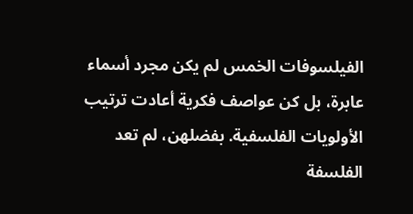الفيلسوفات الخمس لم يكن مجرد أسماء عابرة، بل كن عواصف فكرية أعادت ترتيب الأولويات الفلسفية. بفضلهن، لم تعد الفلسفة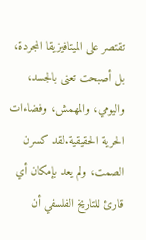تقتصر على الميتافيزيقا المجردة، بل أصبحت تعنى بالجسد، واليومي، والمهمش، وفضاءات الحرية الحقيقية.لقد كسرن الصمت، ولم يعد بإمكان أي قارئ للتاريخ الفلسفي أن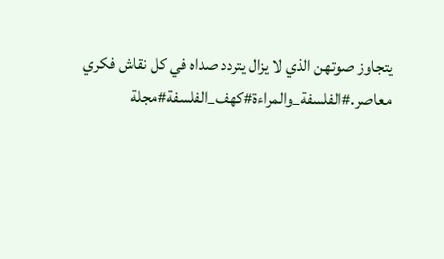يتجاوز صوتهن الذي لا يزال يتردد صداه في كل نقاش فكري معاصر.#الفلسفة_والمراءة#كهف_الفلسفة#مجلة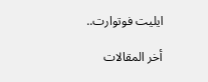ايليت فوتوارت..

أخر المقالات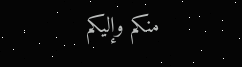منكم وإليكم